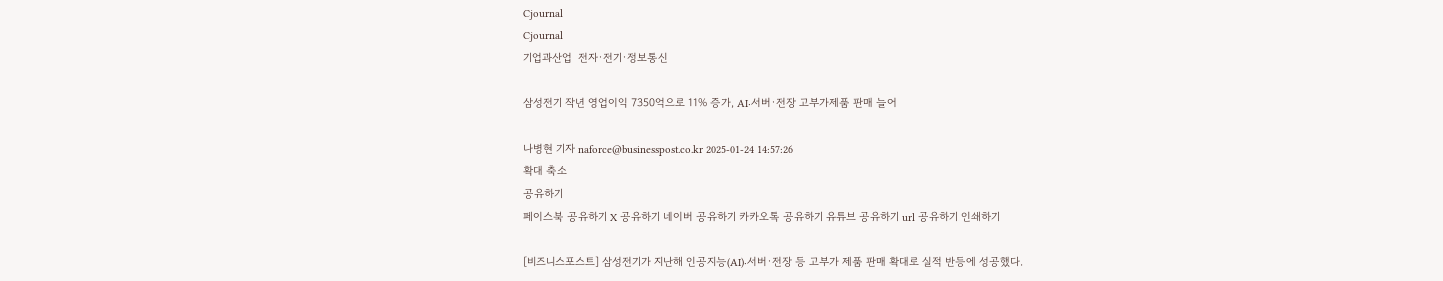Cjournal
Cjournal
기업과산업  전자·전기·정보통신

삼성전기 작년 영업이익 7350억으로 11% 증가, AI·서버·전장 고부가제품 판매 늘어

나병현 기자 naforce@businesspost.co.kr 2025-01-24 14:57:26
확대 축소
공유하기
페이스북 공유하기 X 공유하기 네이버 공유하기 카카오톡 공유하기 유튜브 공유하기 url 공유하기 인쇄하기

[비즈니스포스트] 삼성전기가 지난해 인공지능(AI)·서버·전장 등 고부가 제품 판매 확대로 실적 반등에 성공했다.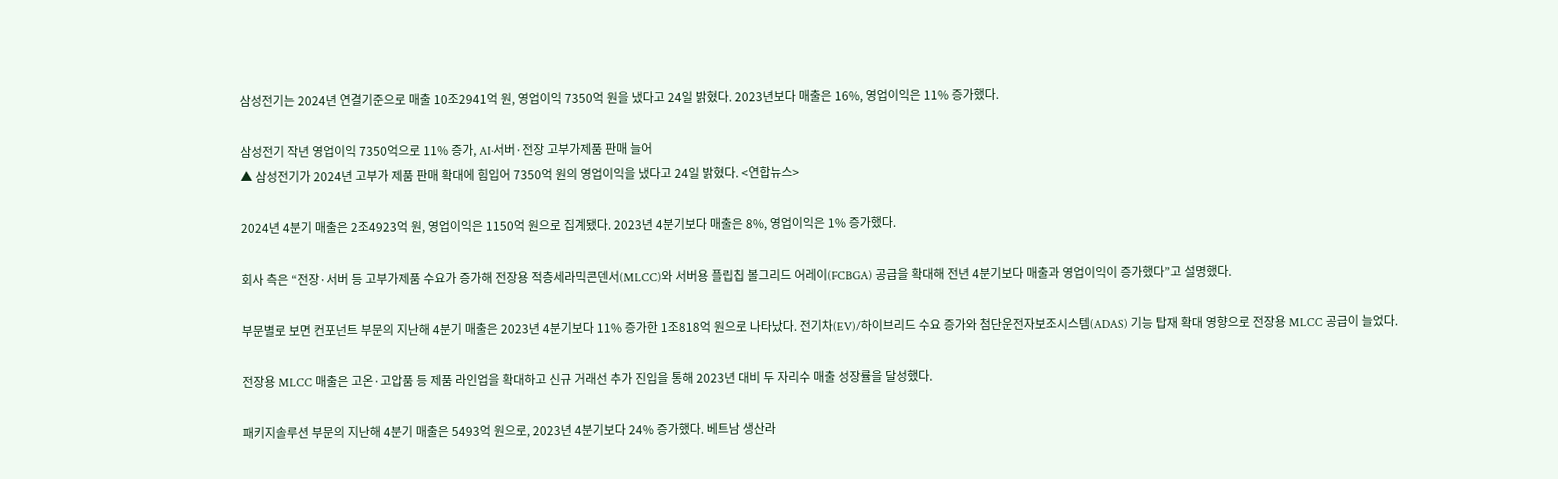삼성전기는 2024년 연결기준으로 매출 10조2941억 원, 영업이익 7350억 원을 냈다고 24일 밝혔다. 2023년보다 매출은 16%, 영업이익은 11% 증가했다.

삼성전기 작년 영업이익 7350억으로 11% 증가, AI·서버·전장 고부가제품 판매 늘어
▲ 삼성전기가 2024년 고부가 제품 판매 확대에 힘입어 7350억 원의 영업이익을 냈다고 24일 밝혔다. <연합뉴스>

2024년 4분기 매출은 2조4923억 원, 영업이익은 1150억 원으로 집계됐다. 2023년 4분기보다 매출은 8%, 영업이익은 1% 증가했다.

회사 측은 “전장·서버 등 고부가제품 수요가 증가해 전장용 적층세라믹콘덴서(MLCC)와 서버용 플립칩 볼그리드 어레이(FCBGA) 공급을 확대해 전년 4분기보다 매출과 영업이익이 증가했다”고 설명했다.

부문별로 보면 컨포넌트 부문의 지난해 4분기 매출은 2023년 4분기보다 11% 증가한 1조818억 원으로 나타났다. 전기차(EV)/하이브리드 수요 증가와 첨단운전자보조시스템(ADAS) 기능 탑재 확대 영향으로 전장용 MLCC 공급이 늘었다.

전장용 MLCC 매출은 고온·고압품 등 제품 라인업을 확대하고 신규 거래선 추가 진입을 통해 2023년 대비 두 자리수 매출 성장률을 달성했다.

패키지솔루션 부문의 지난해 4분기 매출은 5493억 원으로, 2023년 4분기보다 24% 증가했다. 베트남 생산라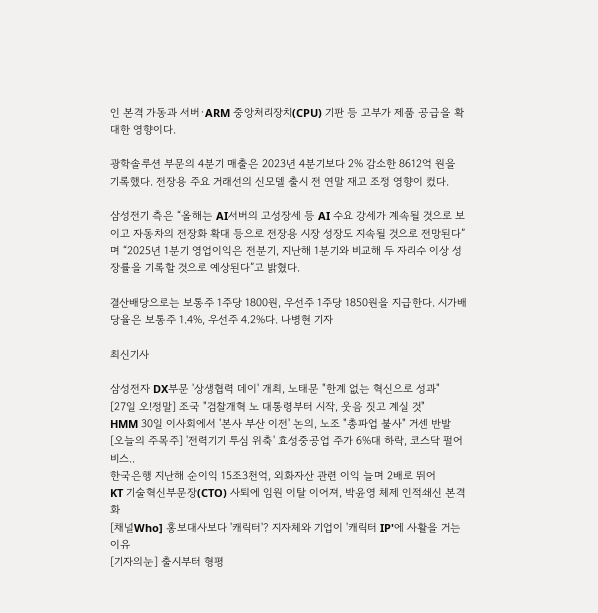인 본격 가동과 서버·ARM 중앙처리장치(CPU) 기판 등 고부가 제품 공급을 확대한 영향이다.

광학솔루션 부문의 4분기 매출은 2023년 4분기보다 2% 감소한 8612억 원을 기록했다. 전장용 주요 거래선의 신모델 출시 전 연말 재고 조정 영향이 컸다.

삼성전기 측은 “올해는 AI서버의 고성장세 등 AI 수요 강세가 계속될 것으로 보이고 자동차의 전장화 확대 등으로 전장용 시장 성장도 지속될 것으로 전망된다”며 “2025년 1분기 영업이익은 전분기, 지난해 1분기와 비교해 두 자리수 이상 성장률을 기록할 것으로 예상된다”고 밝혔다.

결산배당으로는 보통주 1주당 1800원, 우선주 1주당 1850원을 지급한다. 시가배당율은 보통주 1.4%, 우선주 4.2%다. 나병현 기자

최신기사

삼성전자 DX부문 '상생협력 데이' 개최, 노태문 "한계 없는 혁신으로 성과"
[27일 오!정말] 조국 "검찰개혁 노 대통령부터 시작, 웃음 짓고 계실 것"
HMM 30일 이사회에서 '본사 부산 이전' 논의, 노조 "총파업 불사" 거센 반발
[오늘의 주목주] '전력기기 투심 위축' 효성중공업 주가 6%대 하락, 코스닥 펄어비스..
한국은행 지난해 순이익 15조3천억, 외화자산 관련 이익 늘며 2배로 뛰어
KT 기술혁신부문장(CTO) 사퇴에 임원 이탈 이어져, 박윤영 체제 인적쇄신 본격화
[채널Who] 홍보대사보다 '캐릭터'? 지자체와 기업이 '캐릭터 IP'에 사활을 거는 이유
[기자의눈] 출시부터 형평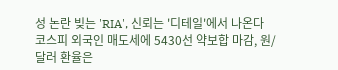성 논란 빚는 'RIA', 신뢰는 '디테일'에서 나온다
코스피 외국인 매도세에 5430선 약보합 마감, 원/달러 환율은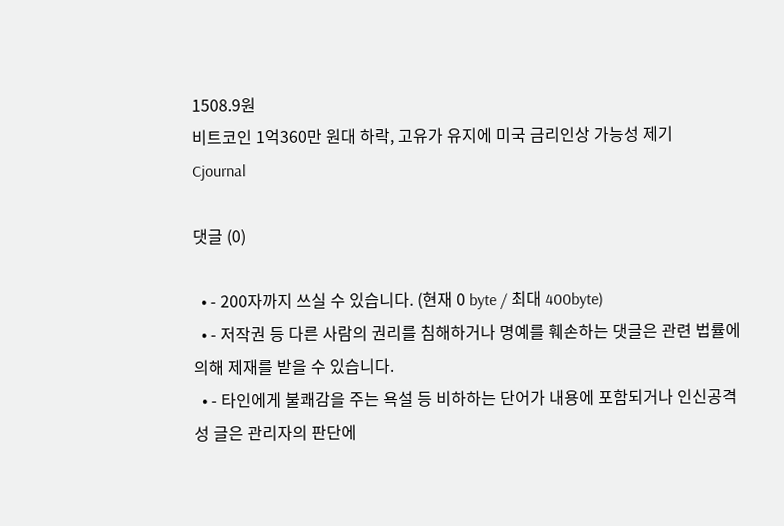1508.9원
비트코인 1억360만 원대 하락, 고유가 유지에 미국 금리인상 가능성 제기
Cjournal

댓글 (0)

  • - 200자까지 쓰실 수 있습니다. (현재 0 byte / 최대 400byte)
  • - 저작권 등 다른 사람의 권리를 침해하거나 명예를 훼손하는 댓글은 관련 법률에 의해 제재를 받을 수 있습니다.
  • - 타인에게 불쾌감을 주는 욕설 등 비하하는 단어가 내용에 포함되거나 인신공격성 글은 관리자의 판단에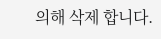의해 삭제 합니다.